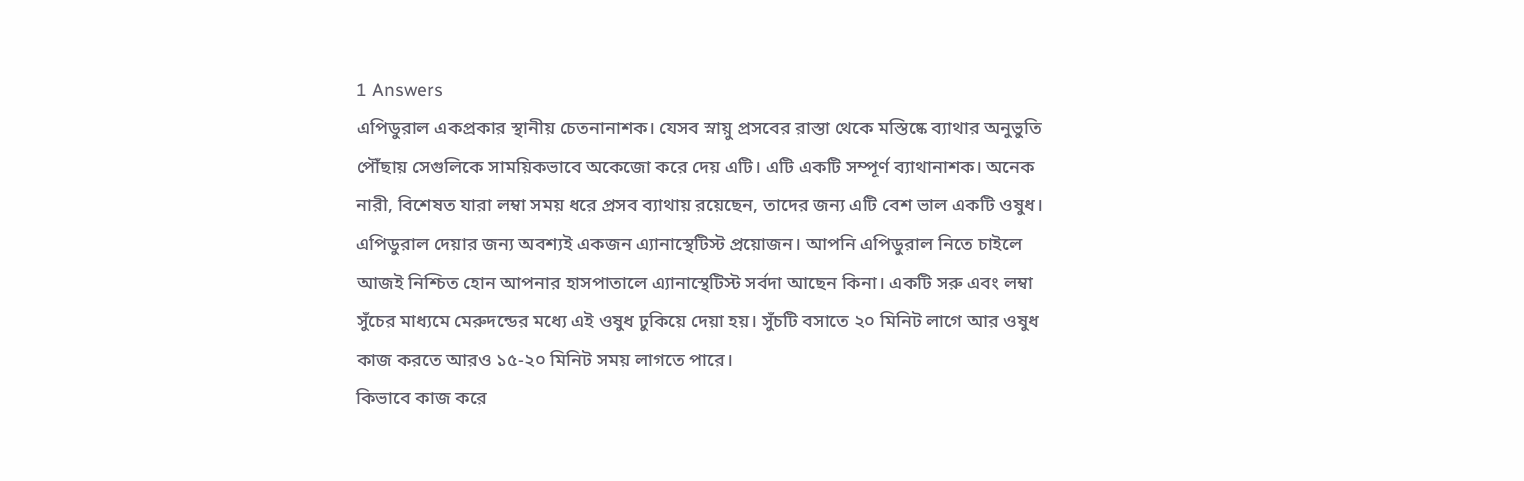1 Answers
এপিডুরাল একপ্রকার স্থানীয় চেতনানাশক। যেসব স্নায়ু প্রসবের রাস্তা থেকে মস্তিষ্কে ব্যাথার অনুভুতি পৌঁছায় সেগুলিকে সাময়িকভাবে অকেজো করে দেয় এটি। এটি একটি সম্পূর্ণ ব্যাথানাশক। অনেক নারী, বিশেষত যারা লম্বা সময় ধরে প্রসব ব্যাথায় রয়েছেন, তাদের জন্য এটি বেশ ভাল একটি ওষুধ।
এপিডুরাল দেয়ার জন্য অবশ্যই একজন এ্যানাস্থেটিস্ট প্রয়োজন। আপনি এপিডুরাল নিতে চাইলে আজই নিশ্চিত হোন আপনার হাসপাতালে এ্যানাস্থেটিস্ট সর্বদা আছেন কিনা। একটি সরু এবং লম্বা সুঁচের মাধ্যমে মেরুদন্ডের মধ্যে এই ওষুধ ঢুকিয়ে দেয়া হয়। সুঁচটি বসাতে ২০ মিনিট লাগে আর ওষুধ কাজ করতে আরও ১৫-২০ মিনিট সময় লাগতে পারে।
কিভাবে কাজ করে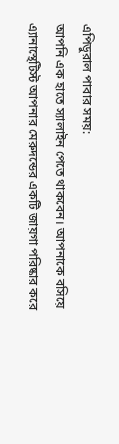এপিডুরাল পাবার সময়:
আপনি এক হাতে স্যালাইন পেতে থাকবেন। আপনাকে বসিয়ে এ্যানাস্থেটিস্ট আপনার মেরুদন্ডের একটি জায়গা পরিষ্কার করে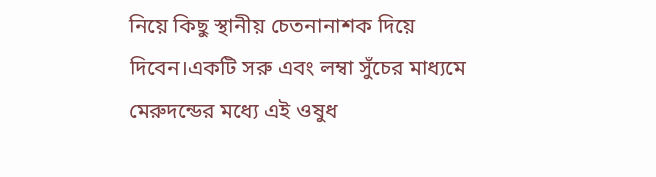নিয়ে কিছু স্থানীয় চেতনানাশক দিয়ে দিবেন।একটি সরু এবং লম্বা সুঁচের মাধ্যমে মেরুদন্ডের মধ্যে এই ওষুধ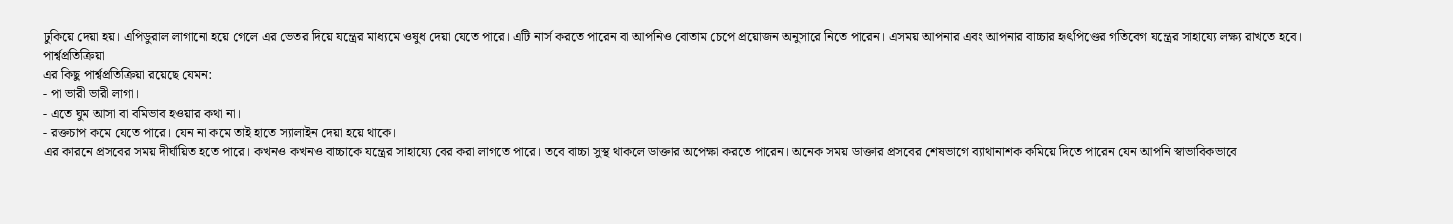ঢুকিয়ে দেয়া হয়। এপিডুরাল লাগানো হয়ে গেলে এর ভেতর দিয়ে যন্ত্রের মাধ্যমে ওষুধ দেয়া যেতে পারে। এটি নার্স করতে পারেন বা আপনিও বোতাম চেপে প্রয়োজন অনুসারে নিতে পারেন। এসময় আপনার এবং আপনার বাচ্চার হৃৎপিণ্ডের গতিবেগ যন্ত্রের সাহায্যে লক্ষ্য রাখতে হবে।
পার্শ্বপ্রতিক্রিয়া
এর কিছু পার্শ্বপ্রতিক্রিয়া রয়েছে যেমন:
- পা ভারী ভারী লাগা।
- এতে ঘুম আসা বা বমিভাব হওয়ার কথা না।
- রক্তচাপ কমে যেতে পারে। যেন না কমে তাই হাতে স্যালাইন দেয়া হয়ে থাকে।
এর কারনে প্রসবের সময় দীর্ঘায়িত হতে পারে। কখনও কখনও বাচ্চাকে যন্ত্রের সাহায্যে বের করা লাগতে পারে। তবে বাচ্চা সুস্থ থাকলে ডাক্তার অপেক্ষা করতে পারেন। অনেক সময় ডাক্তার প্রসবের শেষভাগে ব্যাথানাশক কমিয়ে দিতে পারেন যেন আপনি স্বাভাবিকভাবে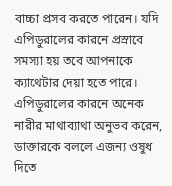বাচ্চা প্রসব করতে পারেন। যদি এপিডুরালের কারনে প্রস্রাবে সমস্যা হয় তবে আপনাকে ক্যাথেটার দেয়া হতে পারে।
এপিডুরালের কারনে অনেক নারীর মাথাব্যাথা অনুভব করেন, ডাক্তারকে বললে এজন্য ওষুধ দিতে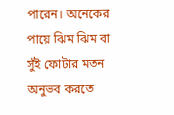পারেন। অনেকের পায়ে ঝিম ঝিম বা সুঁই ফোটার মতন অনুভব করতে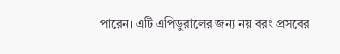পারেন। এটি এপিডুরালের জন্য নয় বরং প্রসবের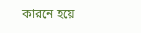কারনে হয়ে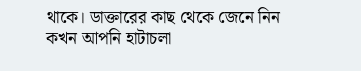থাকে। ডাক্তারের কাছ থেকে জেনে নিন কখন আপনি হাটাচলা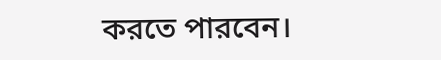করতে পারবেন।